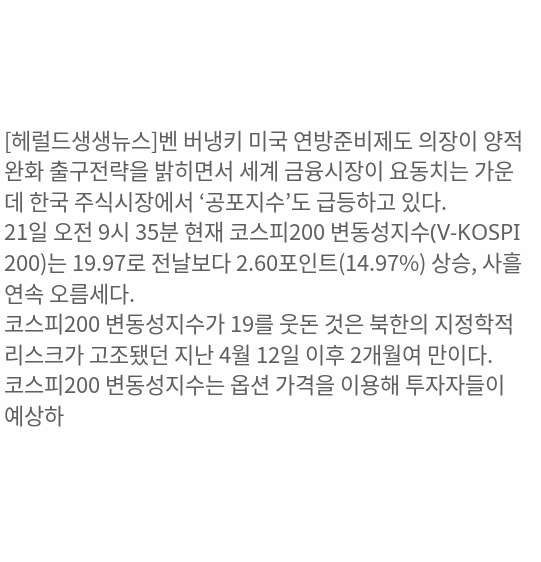[헤럴드생생뉴스]벤 버냉키 미국 연방준비제도 의장이 양적완화 출구전략을 밝히면서 세계 금융시장이 요동치는 가운데 한국 주식시장에서 ‘공포지수’도 급등하고 있다.
21일 오전 9시 35분 현재 코스피200 변동성지수(V-KOSPI 200)는 19.97로 전날보다 2.60포인트(14.97%) 상승, 사흘 연속 오름세다.
코스피200 변동성지수가 19를 웃돈 것은 북한의 지정학적 리스크가 고조됐던 지난 4월 12일 이후 2개월여 만이다.
코스피200 변동성지수는 옵션 가격을 이용해 투자자들이 예상하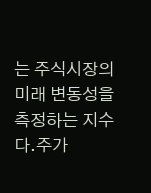는 주식시장의 미래 변동성을 측정하는 지수다.주가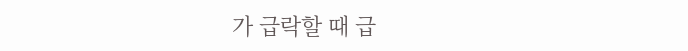가 급락할 때 급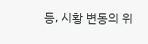등, 시황 변동의 위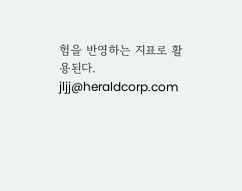험을 반영하는 지표로 활용된다.
jljj@heraldcorp.com